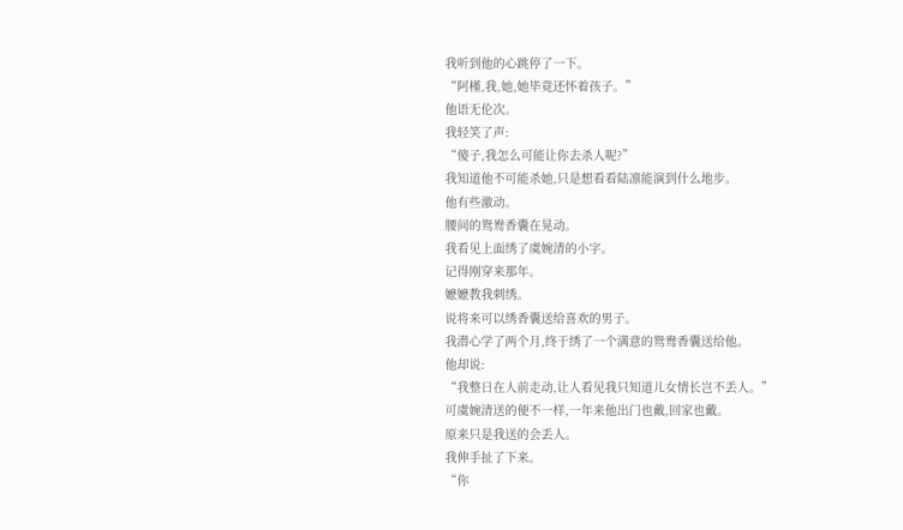我听到他的心跳停了一下。
“阿槿,我,她,她毕竟还怀着孩子。”
他语无伦次。
我轻笑了声:
“傻子,我怎么可能让你去杀人呢?”
我知道他不可能杀她,只是想看看陆凛能演到什么地步。
他有些激动。
腰间的鸳鸯香囊在晃动。
我看见上面绣了虞婉清的小字。
记得刚穿来那年。
嬷嬷教我刺绣。
说将来可以绣香囊送给喜欢的男子。
我潜心学了两个月,终于绣了一个满意的鸳鸯香囊送给他。
他却说:
“我整日在人前走动,让人看见我只知道儿女情长岂不丢人。”
可虞婉清送的便不一样,一年来他出门也戴,回家也戴。
原来只是我送的会丢人。
我伸手扯了下来。
“你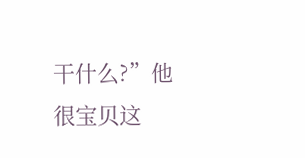干什么?”他很宝贝这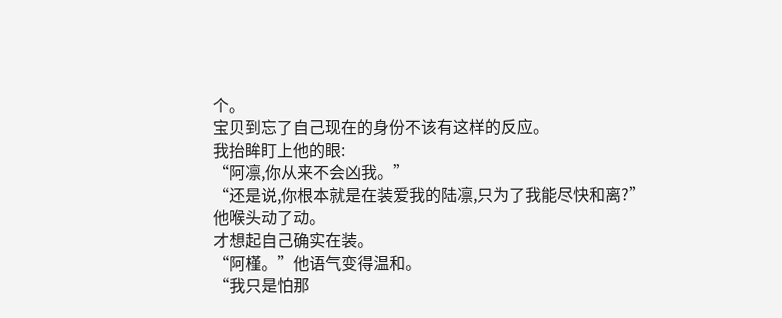个。
宝贝到忘了自己现在的身份不该有这样的反应。
我抬眸盯上他的眼:
“阿凛,你从来不会凶我。”
“还是说,你根本就是在装爱我的陆凛,只为了我能尽快和离?”
他喉头动了动。
才想起自己确实在装。
“阿槿。”他语气变得温和。
“我只是怕那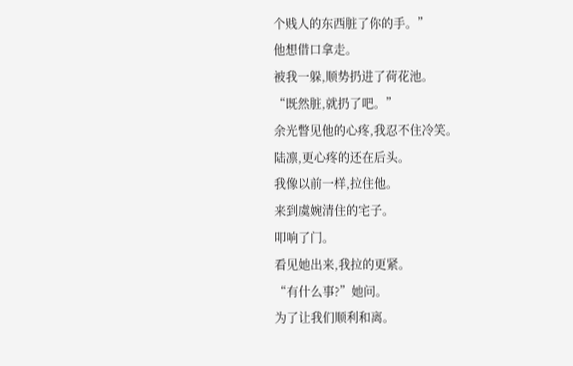个贱人的东西脏了你的手。”
他想借口拿走。
被我一躲,顺势扔进了荷花池。
“既然脏,就扔了吧。”
余光瞥见他的心疼,我忍不住冷笑。
陆凛,更心疼的还在后头。
我像以前一样,拉住他。
来到虞婉清住的宅子。
叩响了门。
看见她出来,我拉的更紧。
“有什么事?”她问。
为了让我们顺利和离。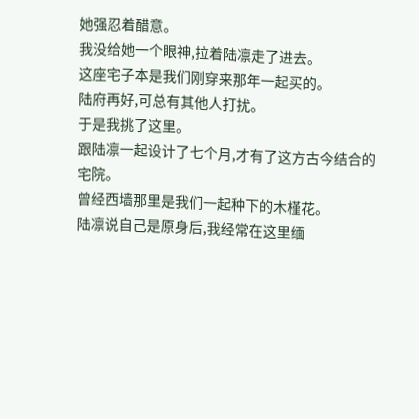她强忍着醋意。
我没给她一个眼神,拉着陆凛走了进去。
这座宅子本是我们刚穿来那年一起买的。
陆府再好,可总有其他人打扰。
于是我挑了这里。
跟陆凛一起设计了七个月,才有了这方古今结合的宅院。
曾经西墙那里是我们一起种下的木槿花。
陆凛说自己是原身后,我经常在这里缅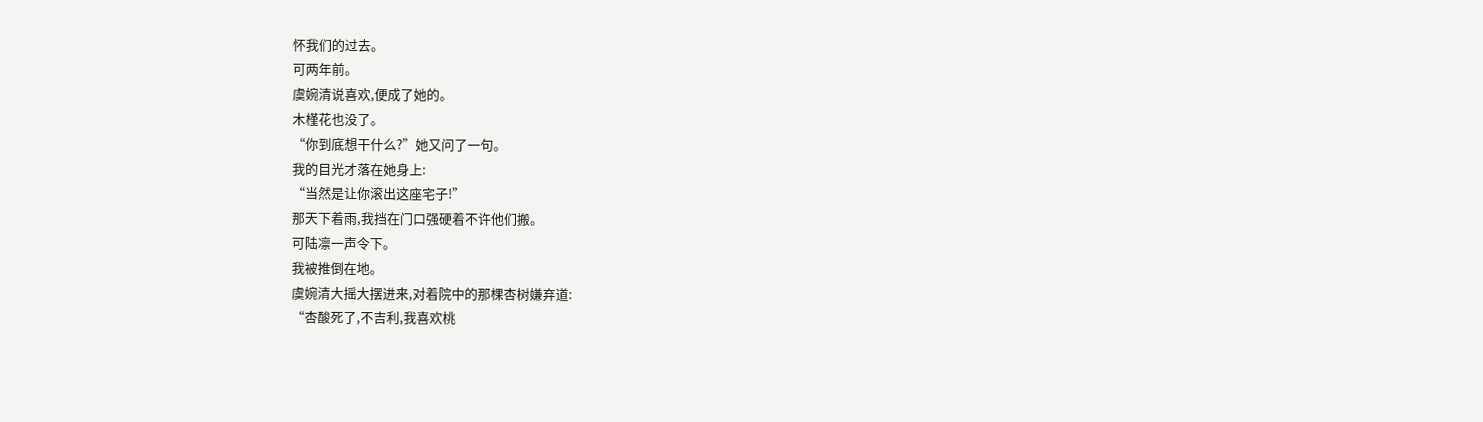怀我们的过去。
可两年前。
虞婉清说喜欢,便成了她的。
木槿花也没了。
“你到底想干什么?”她又问了一句。
我的目光才落在她身上:
“当然是让你滚出这座宅子!”
那天下着雨,我挡在门口强硬着不许他们搬。
可陆凛一声令下。
我被推倒在地。
虞婉清大摇大摆进来,对着院中的那棵杏树嫌弃道:
“杏酸死了,不吉利,我喜欢桃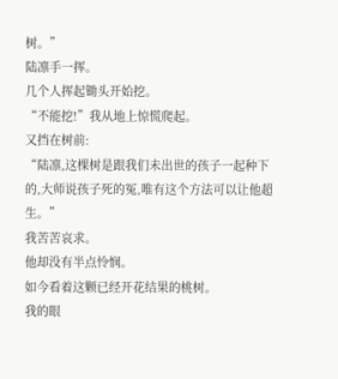树。”
陆凛手一挥。
几个人挥起锄头开始挖。
“不能挖!”我从地上惊慌爬起。
又挡在树前:
“陆凛,这棵树是跟我们未出世的孩子一起种下的,大师说孩子死的冤,唯有这个方法可以让他超生。”
我苦苦哀求。
他却没有半点怜悯。
如今看着这颗已经开花结果的桃树。
我的眼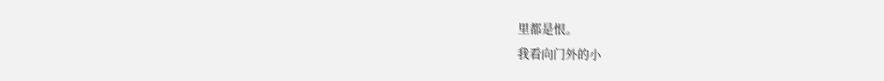里都是恨。
我看向门外的小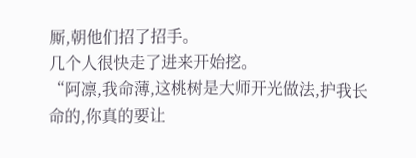厮,朝他们招了招手。
几个人很快走了进来开始挖。
“阿凛,我命薄,这桃树是大师开光做法,护我长命的,你真的要让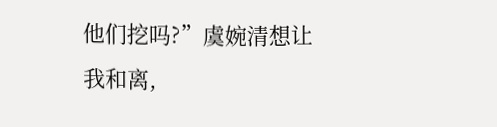他们挖吗?”虞婉清想让我和离,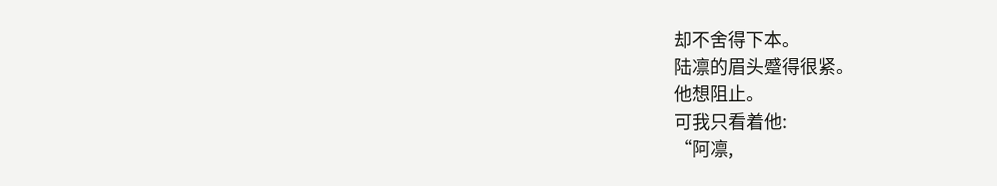却不舍得下本。
陆凛的眉头蹙得很紧。
他想阻止。
可我只看着他:
“阿凛,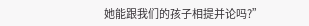她能跟我们的孩子相提并论吗?”